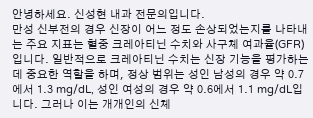안녕하세요. 신성현 내과 전문의입니다.
만성 신부전의 경우 신장이 어느 정도 손상되었는지를 나타내는 주요 지표는 혈중 크레아티닌 수치와 사구체 여과율(GFR)입니다. 일반적으로 크레아티닌 수치는 신장 기능을 평가하는 데 중요한 역할을 하며, 정상 범위는 성인 남성의 경우 약 0.7에서 1.3 mg/dL, 성인 여성의 경우 약 0.6에서 1.1 mg/dL입니다. 그러나 이는 개개인의 신체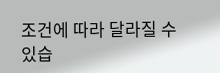조건에 따라 달라질 수 있습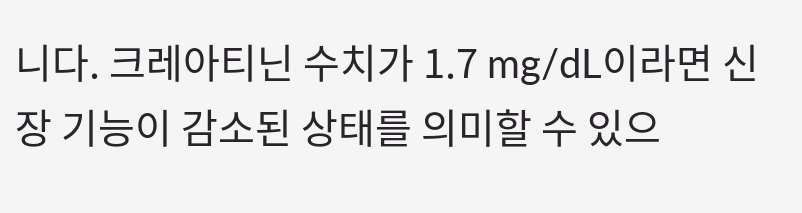니다. 크레아티닌 수치가 1.7 mg/dL이라면 신장 기능이 감소된 상태를 의미할 수 있으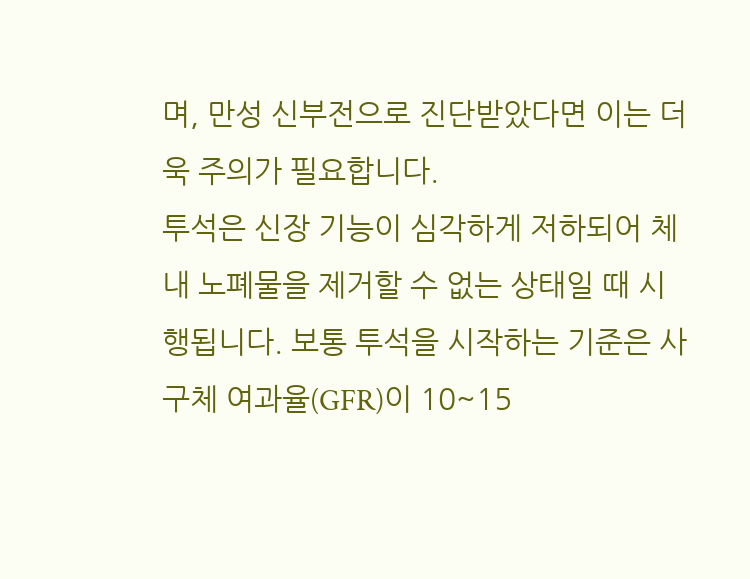며, 만성 신부전으로 진단받았다면 이는 더욱 주의가 필요합니다.
투석은 신장 기능이 심각하게 저하되어 체내 노폐물을 제거할 수 없는 상태일 때 시행됩니다. 보통 투석을 시작하는 기준은 사구체 여과율(GFR)이 10~15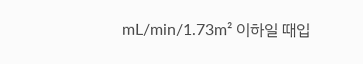mL/min/1.73m² 이하일 때입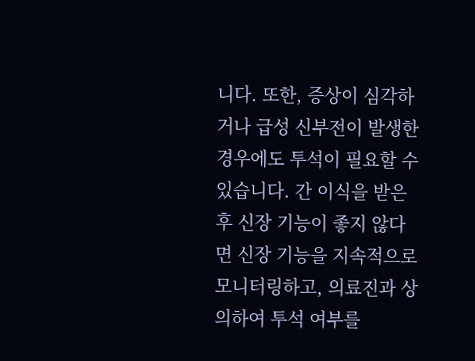니다. 또한, 증상이 심각하거나 급성 신부전이 발생한 경우에도 투석이 필요할 수 있습니다. 간 이식을 받은 후 신장 기능이 좋지 않다면 신장 기능을 지속적으로 모니터링하고, 의료진과 상의하여 투석 여부를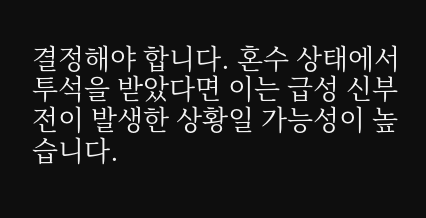결정해야 합니다. 혼수 상태에서 투석을 받았다면 이는 급성 신부전이 발생한 상황일 가능성이 높습니다.